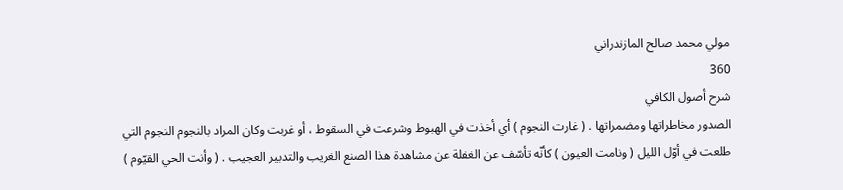مولي محمد صالح المازندراني
360
شرح أصول الكافي
الصدور مخاطراتها ومضمراتها . ( غارت النجوم ) أي أخذت في الهبوط وشرعت في السقوط ، أو غربت وكان المراد بالنجوم النجوم التي طلعت في أوّل الليل ( ونامت العيون ) كأنّه تأسّف عن الغفلة عن مشاهدة هذا الصنع الغريب والتدبير العجيب . ( وأنت الحي القيّوم )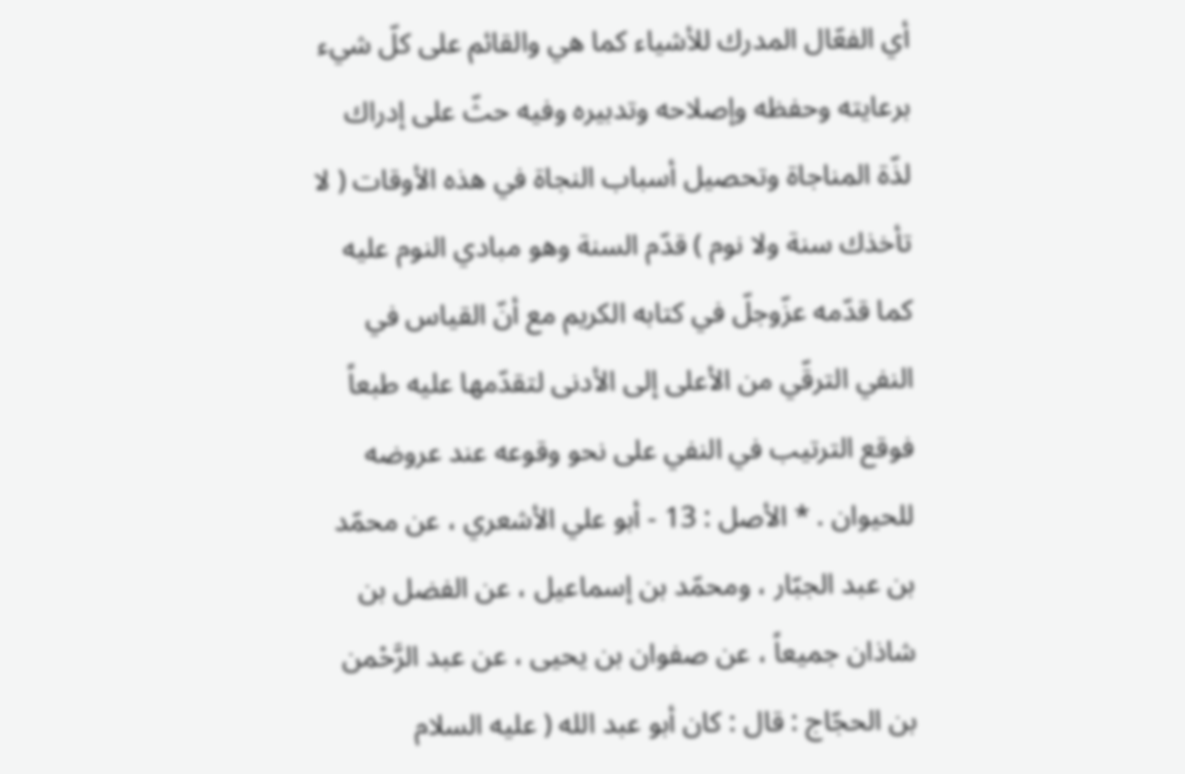أي الفعّال المدرك للأشياء كما هي والقائم على كلّ شيء برعايته وحفظه وإصلاحه وتدبيره وفيه حثّ على إدراك لذّة المناجاة وتحصيل أسباب النجاة في هذه الأوقات ( لا تأخذك سنة ولا نوم ) قدّم السنة وهو مبادي النوم عليه كما قدّمه عزّوجلّ في كتابه الكريم مع أنّ القياس في النفي الترقّي من الأعلى إلى الأدنى لتقدّمها عليه طبعاً فوقع الترتيب في النفي على نحو وقوعه عند عروضه للحيوان . * الأصل : 13 - أبو علي الأشعري ، عن محمّد بن عبد الجبّار ، ومحمّد بن إسماعيل ، عن الفضل بن شاذان جميعاً ، عن صفوان بن يحيى ، عن عبد الرَّحْمن بن الحجّاج : قال : كان أبو عبد الله ( عليه السلام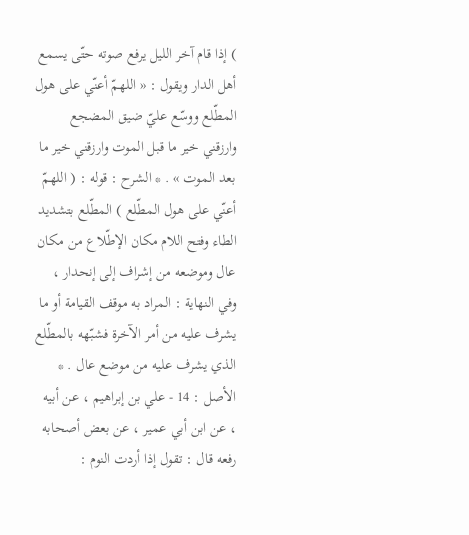) إذا قام آخر الليل يرفع صوته حتّى يسمع أهل الدار ويقول : « اللهمّ أعنّي على هول المطّلع ووسّع عليّ ضيق المضجع وارزقني خير ما قبل الموت وارزقني خير ما بعد الموت » . * الشرح : قوله : ( اللهمّ أعنّي على هول المطّلع ) المطّلع بتشديد الطاء وفتح اللام مكان الإطّلاع من مكان عال وموضعه من إشراف إلى إنحدار ، وفي النهاية : المراد به موقف القيامة أو ما يشرف عليه من أمر الآخرة فشبّهه بالمطّلع الذي يشرف عليه من موضع عال . * الأصل : 14 - علي بن إبراهيم ، عن أبيه ، عن ابن أبي عمير ، عن بعض أصحابه رفعه قال : تقول إذا أردت النوم :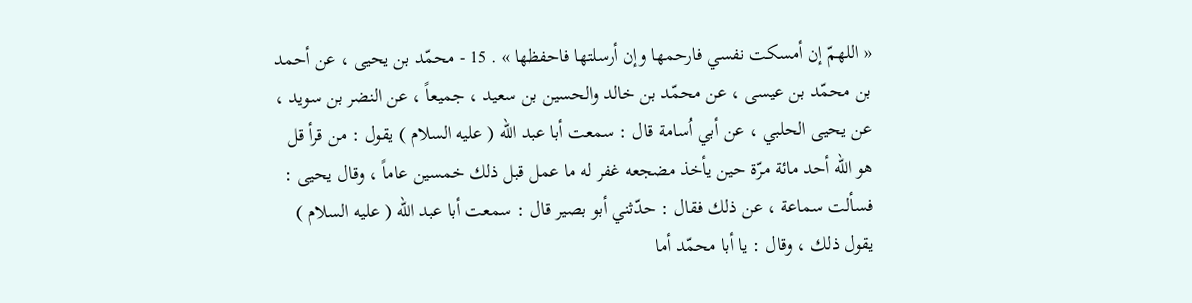« اللهمّ إن أمسكت نفسي فارحمها وإن أرسلتها فاحفظها » . 15 - محمّد بن يحيى ، عن أحمد بن محمّد بن عيسى ، عن محمّد بن خالد والحسين بن سعيد ، جميعاً ، عن النضر بن سويد ، عن يحيى الحلبي ، عن أبي اُسامة قال : سمعت أبا عبد الله ( عليه السلام ) يقول : من قرأ قل هو الله أحد مائة مرّة حين يأخذ مضجعه غفر له ما عمل قبل ذلك خمسين عاماً ، وقال يحيى : فسألت سماعة ، عن ذلك فقال : حدّثني أبو بصير قال : سمعت أبا عبد الله ( عليه السلام ) يقول ذلك ، وقال : يا أبا محمّد أما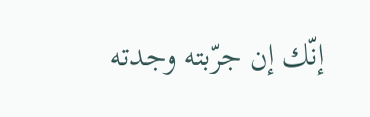إنّك إن جرّبته وجدته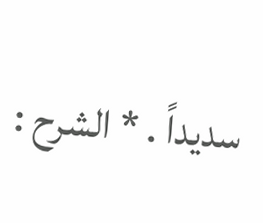سديداً . * الشرح :